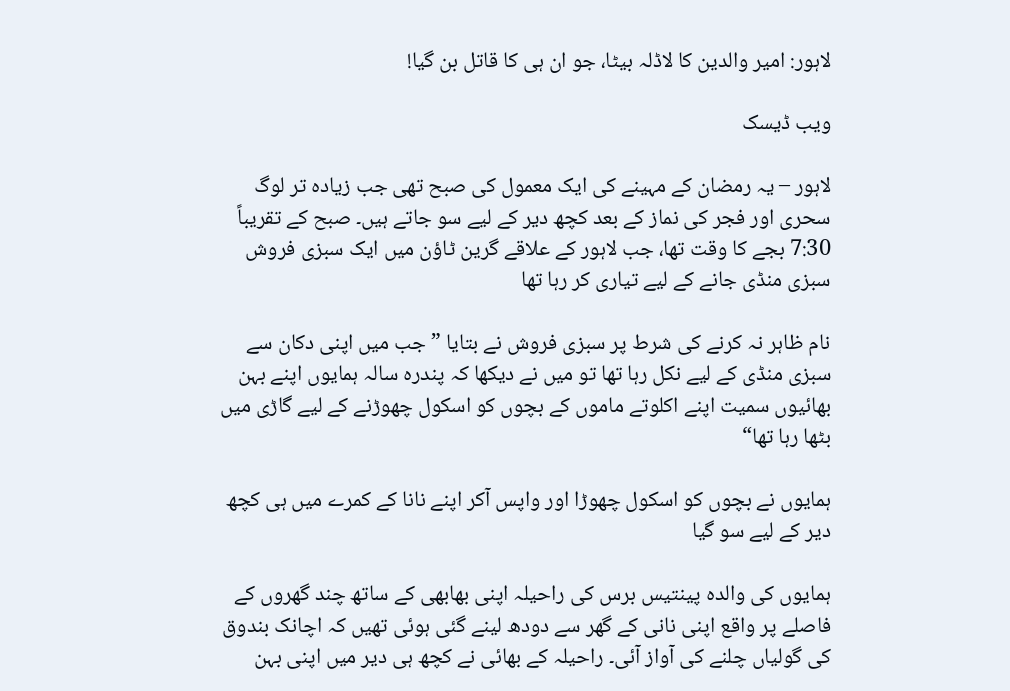لاہور: امیر والدین کا لاڈلہ بیٹا، جو ان ہی کا قاتل بن گیا!

ویب ڈیسک

لاہور – یہ رمضان کے مہینے کی ایک معمول کی صبح تھی جب زیادہ تر لوگ سحری اور فجر کی نماز کے بعد کچھ دیر کے لیے سو جاتے ہیں۔ صبح کے تقریباً 7:30 بجے کا وقت تھا، جب لاہور کے علاقے گرین ٹاؤن میں ایک سبزی فروش سبزی منڈی جانے کے لیے تیاری کر رہا تھا

نام ظاہر نہ کرنے کی شرط پر سبزی فروش نے بتایا ”جب میں اپنی دکان سے سبزی منڈی کے لیے نکل رہا تھا تو میں نے دیکھا کہ پندرہ سالہ ہمایوں اپنے بہن بھائیوں سمیت اپنے اکلوتے ماموں کے بچوں کو اسکول چھوڑنے کے لیے گاڑی میں بٹھا رہا تھا“

ہمایوں نے بچوں کو اسکول چھوڑا اور واپس آکر اپنے نانا کے کمرے میں ہی کچھ دیر کے لیے سو گیا

ہمایوں کی والدہ پینتیس برس کی راحیلہ اپنی بھابھی کے ساتھ چند گھروں کے فاصلے پر واقع اپنی نانی کے گھر سے دودھ لینے گئی ہوئی تھیں کہ اچانک بندوق کی گولیاں چلنے کی آواز آئی۔ راحیلہ کے بھائی نے کچھ ہی دیر میں اپنی بہن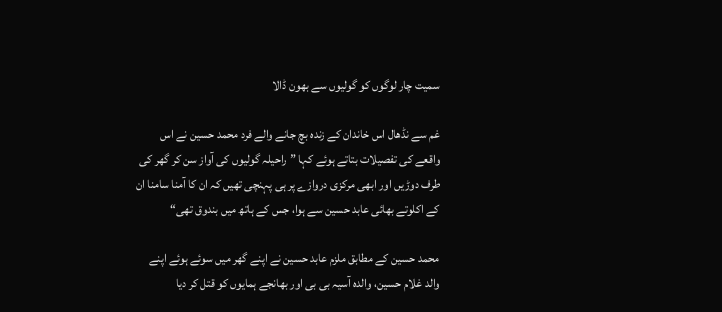سمیت چار لوگوں کو گولیوں سے بھون ڈالا

غم سے نڈھال اس خاندان کے زندہ بچ جانے والے فرد محمد حسین نے اس واقعے کی تفصیلات بتاتے ہوئے کہا ”راحیلہ گولیوں کی آواز سن کر گھر کی طرف دوڑیں اور ابھی مرکزی دروازے پر ہی پہنچی تھیں کہ ان کا آمنا سامنا ان کے اکلوتے بھائی عابد حسین سے ہوا، جس کے ہاتھ میں بندوق تھی“

محمد حسین کے مطابق ملزم عابد حسین نے اپنے گھر میں سوئے ہوئے اپنے والد غلام حسین، والدہ آسیہ بی بی اور بھانجے ہمایوں کو قتل کر دیا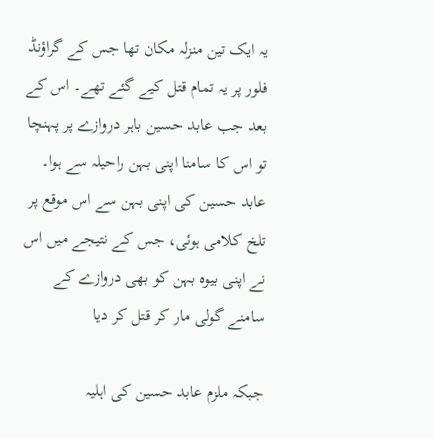یہ ایک تین منزلہ مکان تھا جس کے گراؤنڈ فلور پر یہ تمام قتل کیے گئے تھے۔ اس کے بعد جب عابد حسین باہر دروازے پر پہنچا تو اس کا سامنا اپنی بہن راحیلہ سے ہوا۔ عابد حسین کی اپنی بہن سے اس موقع پر تلخ کلامی ہوئی، جس کے نتیجے میں اس نے اپنی بیوہ بہن کو بھی دروازے کے سامنے گولی مار کر قتل کر دیا

جبکہ ملزم عابد حسین کی اہلیہ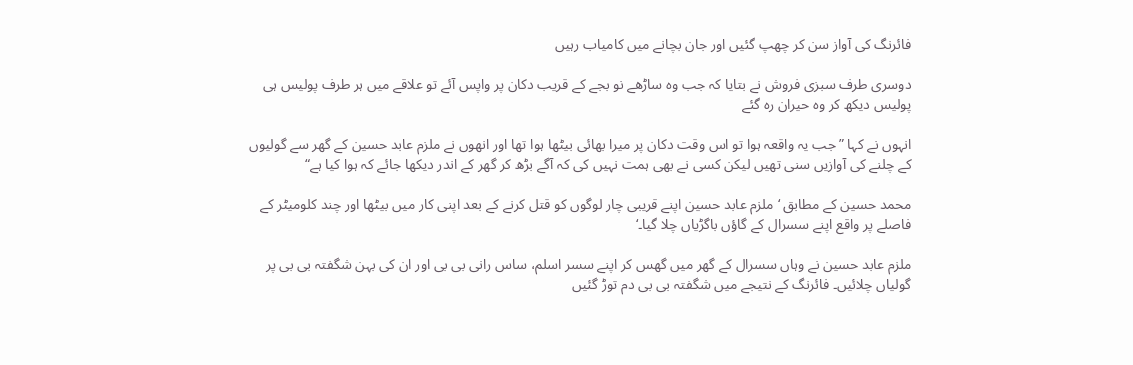فائرنگ کی آواز سن کر چھپ گئیں اور جان بچانے میں کامیاب رہیں

دوسری طرف سبزی فروش نے بتایا کہ جب وہ ساڑھے نو بجے کے قریب دکان پر واپس آئے تو علاقے میں ہر طرف پولیس ہی پولیس دیکھ کر وہ حیران رہ گئے

انہوں نے کہا ”جب یہ واقعہ ہوا تو اس وقت دکان پر میرا بھائی بیٹھا ہوا تھا اور انھوں نے ملزم عابد حسین کے گھر سے گولیوں کے چلنے کی آوازیں سنی تھیں لیکن کسی نے بھی ہمت نہیں کی کہ آگے بڑھ کر گھر کے اندر دیکھا جائے کہ ہوا کیا ہے“

محمد حسین کے مطابق ‘ملزم عابد حسین اپنے قریبی چار لوگوں کو قتل کرنے کے بعد اپنی کار میں بیٹھا اور چند کلومیٹر کے فاصلے پر واقع اپنے سسرال کے گاؤں باگڑیاں چلا گیا۔‘

ملزم عابد حسین نے وہاں سسرال کے گھر میں گھس کر اپنے سسر اسلم، ساس رانی بی بی اور ان کی بہن شگفتہ بی بی پر گولیاں چلائیں۔ فائرنگ کے نتیجے میں شگفتہ بی بی دم توڑ گئیں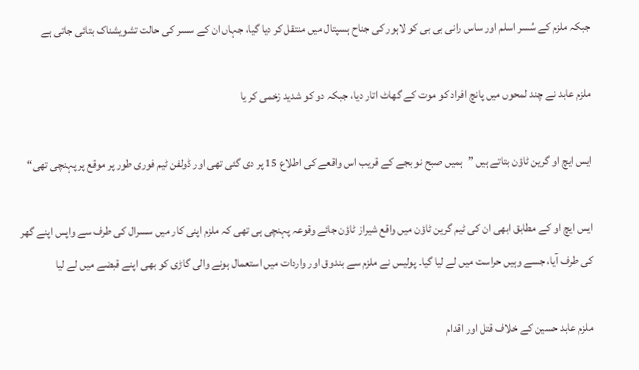جبکہ ملزم کے سُسر اسلم اور ساس رانی بی بی کو لاہور کی جناح ہسپتال میں منتقل کر دیا گیا، جہاں ان کے سسر کی حالت تشویشناک بتائی جاتی ہے

ملزم عابد نے چند لمحوں میں پانچ افراد کو موت کے گھاٹ اتار دیا، جبکہ دو کو شدید زخمی کر یا

ایس ایچ او گرین ٹاؤن بتاتے ہیں ”ہمیں صبح نو بجے کے قریب اس واقعے کی اطلاع 15 پر دی گئی تھی اور ڈولفن ٹیم فوری طور پر موقع پر پہنچی تھی“

ایس ایچ او کے مطابق ابھی ان کی ٹیم گرین ٹاؤن میں واقع شیراز ٹاؤن جائے وقوعہ پہنچی ہی تھی کہ ملزم اپنی کار میں سسرال کی طرف سے واپس اپنے گھر کی طرف آیا، جسے وہیں حراست میں لے لیا گیا۔ پولیس نے ملزم سے بندوق اور واردات میں استعمال ہونے والی گاڑی کو بھی اپنے قبضے میں لے لیا

ملزم عابد حسین کے خلاف قتل اور اقدام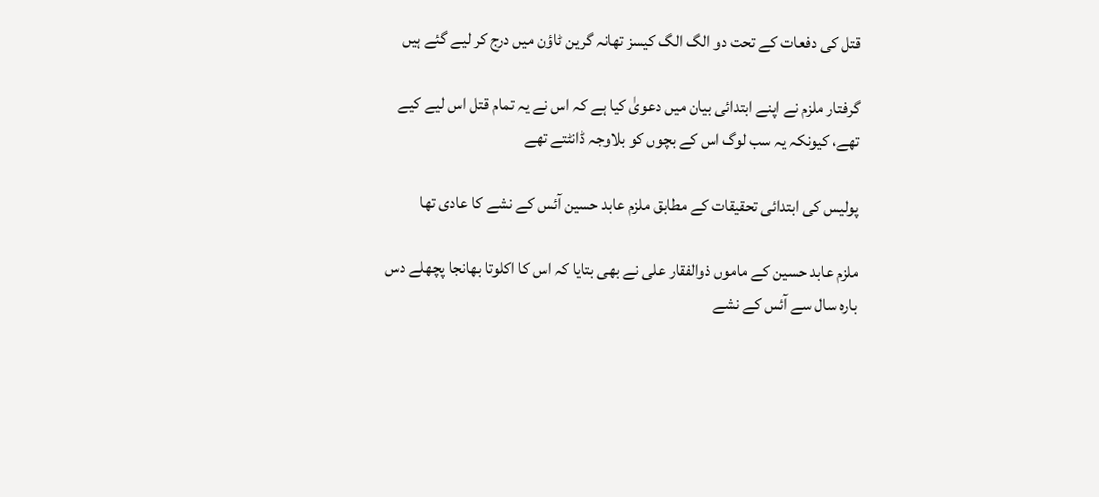قتل کی دفعات کے تحت دو الگ الگ کیسز تھانہ گرین ٹاؤن میں درج کر لیے گئے ہیں

گرفتار ملزم نے اپنے ابتدائی بیان میں دعویٰ کیا ہے کہ اس نے یہ تمام قتل اس لیے کیے تھے، کیونکہ یہ سب لوگ اس کے بچوں کو بلاوجہ ڈانٹتے تھے

پولیس کی ابتدائی تحقیقات کے مطابق ملزم عابد حسین آئس کے نشے کا عادی تھا

ملزم عابد حسین کے ماموں ذوالفقار علی نے بھی بتایا کہ اس کا اکلوتا بھانجا پچھلے دس بارہ سال سے آئس کے نشے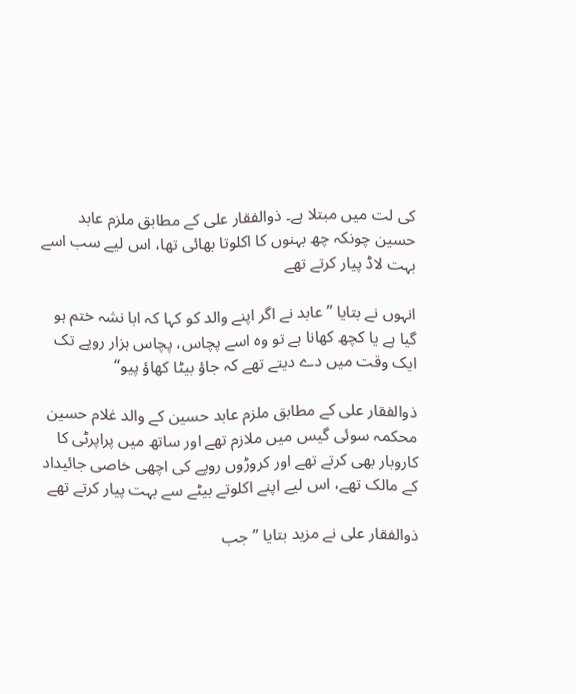کی لت میں مبتلا ہے۔ ذوالفقار علی کے مطابق ملزم عابد حسین چونکہ چھ بہنوں کا اکلوتا بھائی تھا، اس لیے سب اسے بہت لاڈ پیار کرتے تھے

انہوں نے بتایا ”عابد نے اگر اپنے والد کو کہا کہ ابا نشہ ختم ہو گیا ہے یا کچھ کھانا ہے تو وہ اسے پچاس، پچاس ہزار روپے تک ایک وقت میں دے دیتے تھے کہ جاؤ بیٹا کھاؤ پیو“

ذوالفقار علی کے مطابق ملزم عابد حسین کے والد غلام حسین محکمہ سوئی گیس میں ملازم تھے اور ساتھ میں پراپرٹی کا کاروبار بھی کرتے تھے اور کروڑوں روپے کی اچھی خاصی جائیداد کے مالک تھے، اس لیے اپنے اکلوتے بیٹے سے بہت پیار کرتے تھے

ذوالفقار علی نے مزید بتایا ”جب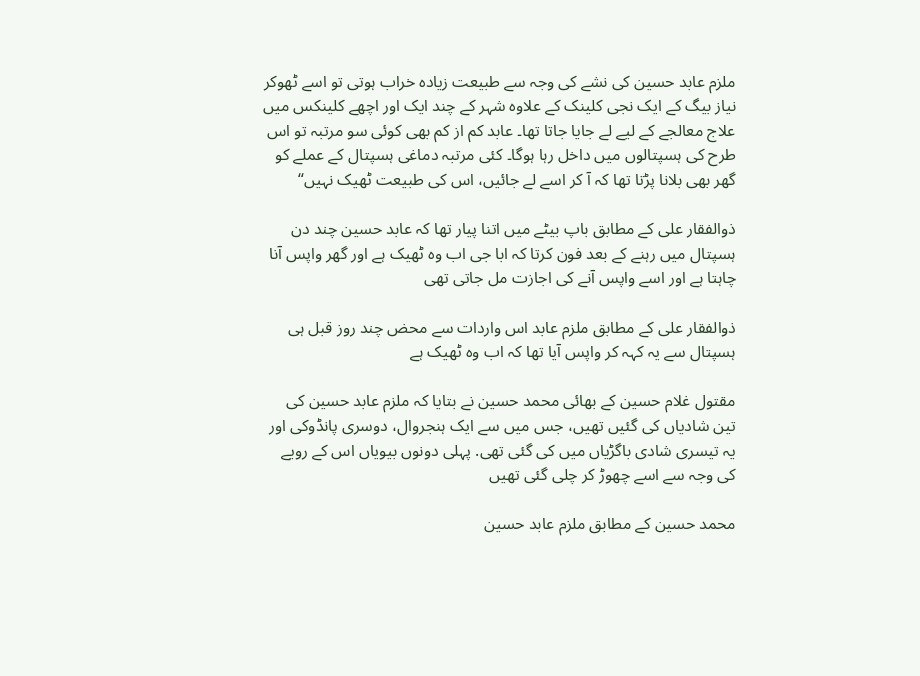ملزم عابد حسین کی نشے کی وجہ سے طبیعت زیادہ خراب ہوتی تو اسے ٹھوکر نیاز بیگ کے ایک نجی کلینک کے علاوہ شہر کے چند ایک اور اچھے کلینکس میں علاج معالجے کے لیے لے جایا جاتا تھا۔ عابد کم از کم بھی کوئی سو مرتبہ تو اس طرح کی ہسپتالوں میں داخل رہا ہوگا۔ کئی مرتبہ دماغی ہسپتال کے عملے کو گھر بھی بلانا پڑتا تھا کہ آ کر اسے لے جائیں، اس کی طبیعت ٹھیک نہیں“

ذوالفقار علی کے مطابق باپ بیٹے میں اتنا پیار تھا کہ عابد حسین چند دن ہسپتال میں رہنے کے بعد فون کرتا کہ ابا جی اب وہ ٹھیک ہے اور گھر واپس آنا چاہتا ہے اور اسے واپس آنے کی اجازت مل جاتی تھی

ذوالفقار علی کے مطابق ملزم عابد اس واردات سے محض چند روز قبل ہی ہسپتال سے یہ کہہ کر واپس آیا تھا کہ اب وہ ٹھیک ہے

مقتول غلام حسین کے بھائی محمد حسین نے بتایا کہ ملزم عابد حسین کی تین شادیاں کی گئیں تھیں، جس میں سے ایک ہنجروال، دوسری پانڈوکی اور یہ تیسری شادی باگڑیاں میں کی گئی تھی. پہلی دونوں بیویاں اس کے رویے کی وجہ سے اسے چھوڑ کر چلی گئی تھیں

محمد حسین کے مطابق ملزم عابد حسین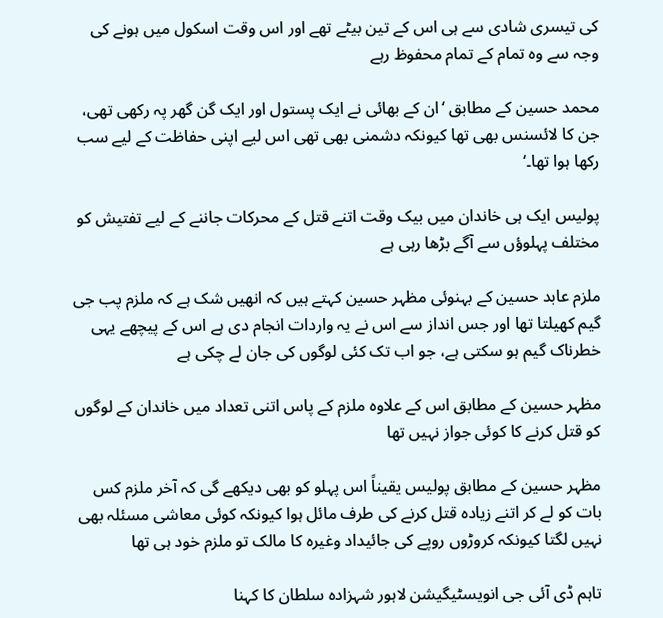کی تیسری شادی سے ہی اس کے تین بیٹے تھے اور اس وقت اسکول میں ہونے کی وجہ سے وہ تمام کے تمام محفوظ رہے

محمد حسین کے مطابق ‘ان کے بھائی نے ایک پستول اور ایک گن گھر پہ رکھی تھی، جن کا لائسنس بھی تھا کیونکہ دشمنی بھی تھی اس لیے اپنی حفاظت کے لیے سب رکھا ہوا تھا۔‘

پولیس ایک ہی خاندان میں بیک وقت اتنے قتل کے محرکات جاننے کے لیے تفتیش کو مختلف پہلوؤں سے آگے بڑھا رہی ہے

ملزم عابد حسین کے بہنوئی مظہر حسین کہتے ہیں کہ انھیں شک ہے کہ ملزم پب جی گیم کھیلتا تھا اور جس انداز سے اس نے یہ واردات انجام دی ہے اس کے پیچھے یہی خطرناک گیم ہو سکتی ہے، جو اب تک کئی لوگوں کی جان لے چکی ہے

مظہر حسین کے مطابق اس کے علاوہ ملزم کے پاس اتنی تعداد میں خاندان کے لوگوں کو قتل کرنے کا کوئی جواز نہیں تھا

مظہر حسین کے مطابق پولیس یقیناً اس پہلو کو بھی دیکھے گی کہ آخر ملزم کس بات کو لے کر اتنے زیادہ قتل کرنے کی طرف مائل ہوا کیونکہ کوئی معاشی مسئلہ بھی نہیں لگتا کیونکہ کروڑوں روپے کی جائیداد وغیرہ کا مالک تو ملزم خود ہی تھا

تاہم ڈی آئی جی انویسٹیگیشن لاہور شہزادہ سلطان کا کہنا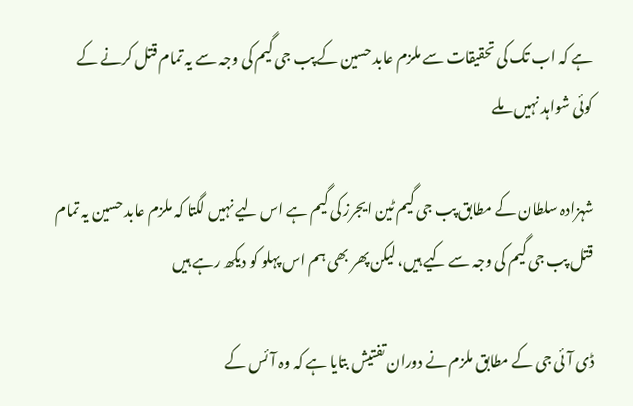ہے کہ اب تک کی تحقیقات سے ملزم عابد حسین کے پب جی گیم کی وجہ سے یہ تمام قتل کرنے کے کوئی شواہد نہیں ملے

شہزادہ سلطان کے مطابق پب جی گیم ٹین ایجرز کی گیم ہے اس لیے نہیں لگتا کہ ملزم عابد حسین یہ تمام قتل پب جی گیم کی وجہ سے کیے ہیں، لیکن پھر بھی ہم اس پہلو کو دیکھ رہے ہیں

ڈی آئی جی کے مطابق ملزم نے دوران تفتیش بتایا ہے کہ وہ آئس کے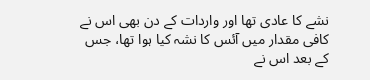نشے کا عادی تھا اور واردات کے دن بھی اس نے کافی مقدار میں آئس کا نشہ کیا ہوا تھا، جس کے بعد اس نے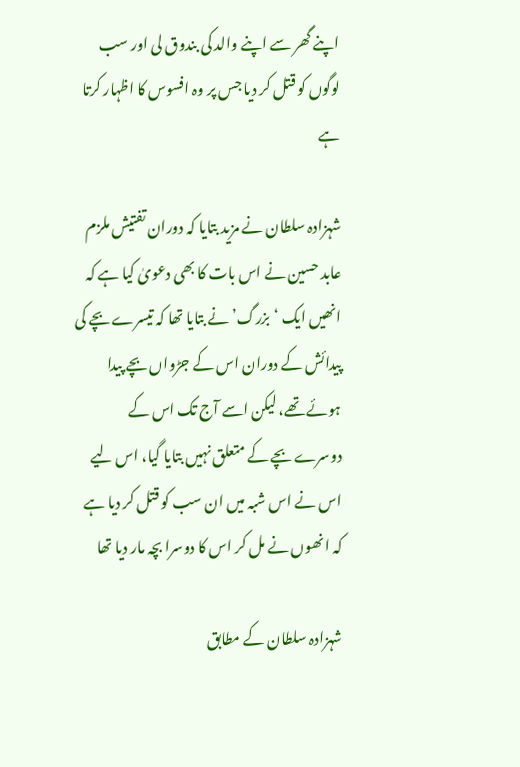اپنے گھر سے اپنے والد کی بندوق لی اور سب لوگوں کو قتل کر دیا جس پر وہ افسوس کا اظہار کرتا ہے

شہزادہ سلطان نے مزید بتایا کہ دوران تفتیش ملزم عابد حسین نے اس بات کا بھی دعویٰ کیا ہے کہ انھیں ایک ‘بزرگ’ نے بتایا تھا کہ تیسرے بچے کی پیدائش کے دوران اس کے جڑواں بچے پیدا ہوئے تھے، لیکن اسے آج تک اس کے دوسرے بچے کے متعلق نہیں بتایا گیا، اس لیے اس نے اس شبہ میں ان سب کو قتل کر دیا ہے کہ انھوں نے مل کر اس کا دوسرا بچہ مار دیا تھا

شہزادہ سلطان کے مطابق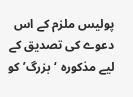پولیس ملزم کے اس دعوے کی تصدیق کے لیے مذکورہ ‘بزرگ’ کو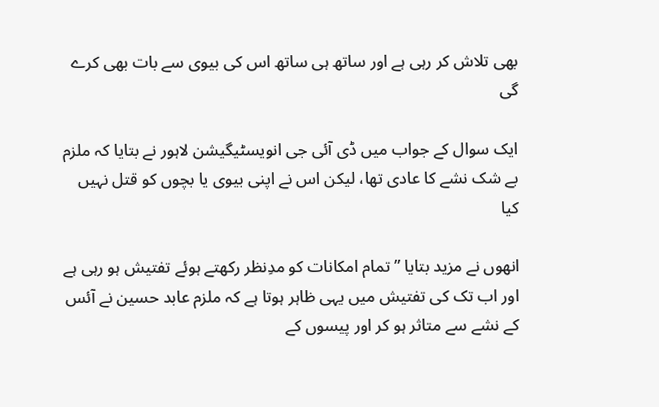بھی تلاش کر رہی ہے اور ساتھ ہی ساتھ اس کی بیوی سے بات بھی کرے گی

ایک سوال کے جواب میں ڈی آئی جی انویسٹیگیشن لاہور نے بتایا کہ ملزم بے شک نشے کا عادی تھا، لیکن اس نے اپنی بیوی یا بچوں کو قتل نہیں کیا

انھوں نے مزید بتایا ”تمام امکانات کو مدِنظر رکھتے ہوئے تفتیش ہو رہی ہے اور اب تک کی تفتیش میں یہی ظاہر ہوتا ہے کہ ملزم عابد حسین نے آئس کے نشے سے متاثر ہو کر اور پیسوں کے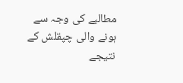مطالبے کی وجہ سے ہونے والی چپقلش کے نتیجے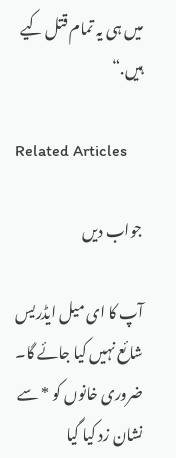میں ہی یہ تمام قتل کیے ہیں.“

Related Articles

جواب دیں

آپ کا ای میل ایڈریس شائع نہیں کیا جائے گا۔ ضروری خانوں کو * سے نشان زد کیا گیا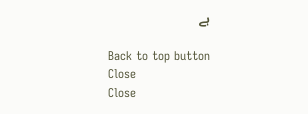ہے

Back to top button
Close
Close